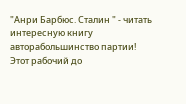"Анри Барбюс. Сталин " - читать интересную книгу авторабольшинство партии!
Этот рабочий до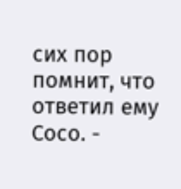сих пор помнит, что ответил ему Сосо. -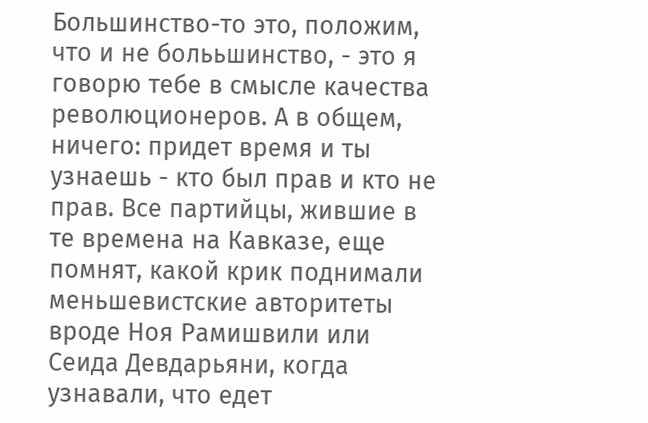Большинство-то это, положим, что и не болььшинство, - это я говорю тебе в смысле качества революционеров. А в общем, ничего: придет время и ты узнаешь - кто был прав и кто не прав. Все партийцы, жившие в те времена на Кавказе, еще помнят, какой крик поднимали меньшевистские авторитеты вроде Ноя Рамишвили или Сеида Девдарьяни, когда узнавали, что едет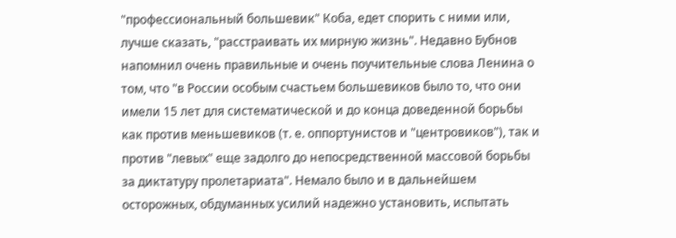"профессиональный большевик" Коба, едет спорить с ними или, лучше сказать, "расстраивать их мирную жизнь". Недавно Бубнов напомнил очень правильные и очень поучительные слова Ленина о том, что "в России особым счастьем большевиков было то, что они имели 15 лет для систематической и до конца доведенной борьбы как против меньшевиков (т. е. оппортунистов и "центровиков"), так и против "левых" еще задолго до непосредственной массовой борьбы за диктатуру пролетариата". Немало было и в дальнейшем осторожных, обдуманных усилий надежно установить, испытать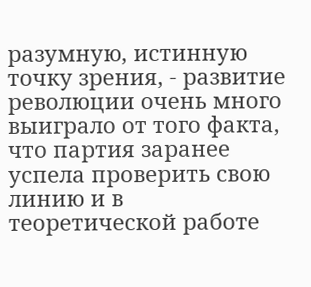разумную, истинную точку зрения, - развитие революции очень много выиграло от того факта, что партия заранее успела проверить свою линию и в теоретической работе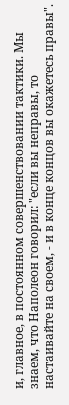и, главное, в постоянном совершенствовании тактики. Мы знаем, что Наполеон говорил: "если вы неправы, то настаивайте на своем, - и в конце концов вы окажетесь правы".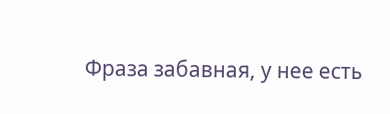Фраза забавная, у нее есть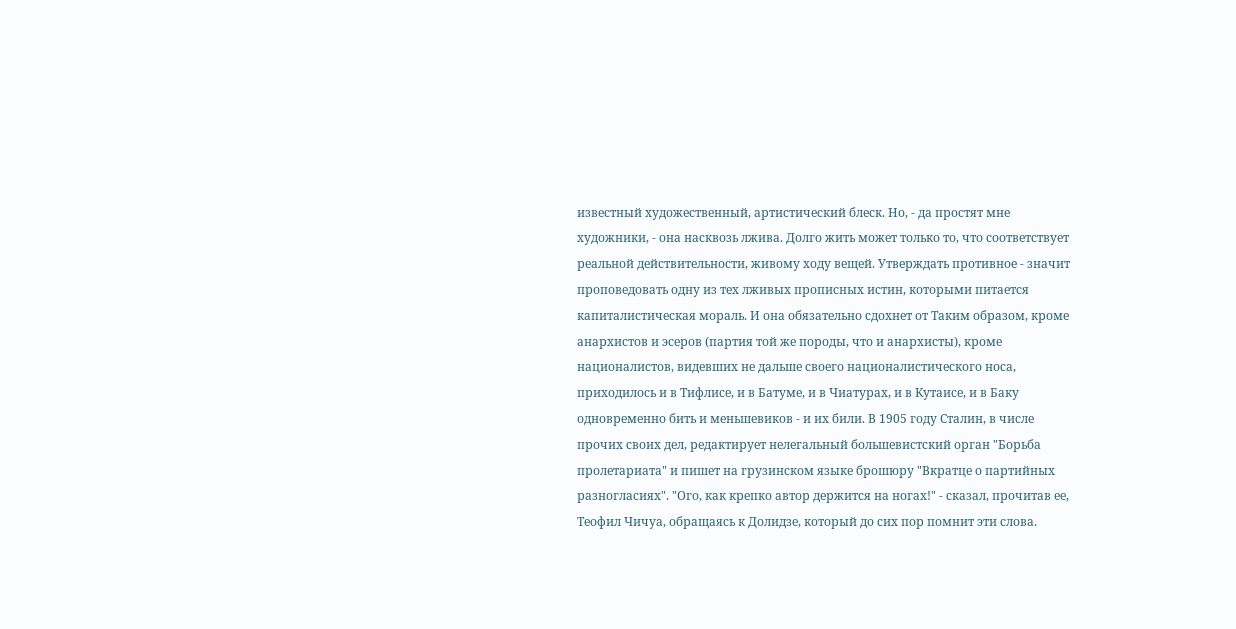известный художественный, артистический блеск. Но, - да простят мне художники, - она насквозь лжива. Долго жить может только то, что соответствует реальной действительности, живому ходу вещей. Утверждать противное - значит проповедовать одну из тех лживых прописных истин, которыми питается капиталистическая мораль. И она обязательно сдохнет от Таким образом, кроме анархистов и эсеров (партия той же породы, что и анархисты), кроме националистов, видевших не дальше своего националистического носа, приходилось и в Тифлисе, и в Батуме, и в Чиатурах, и в Кутаисе, и в Баку одновременно бить и меньшевиков - и их били. В 1905 году Сталин, в числе прочих своих дел, редактирует нелегальный большевистский орган "Борьба пролетариата" и пишет на грузинском языке брошюру "Вкратце о партийных разногласиях". "Ого, как крепко автор держится на ногах!" - сказал, прочитав ее, Теофил Чичуа, обращаясь к Долидзе, который до сих пор помнит эти слова.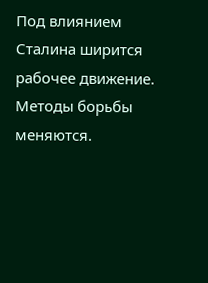Под влиянием Сталина ширится рабочее движение. Методы борьбы меняются.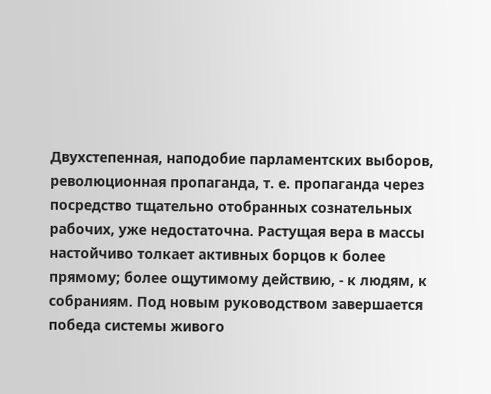Двухстепенная, наподобие парламентских выборов, революционная пропаганда, т. е. пропаганда через посредство тщательно отобранных сознательных рабочих, уже недостаточна. Растущая вера в массы настойчиво толкает активных борцов к более прямому; более ощутимому действию, - к людям, к собраниям. Под новым руководством завершается победа системы живого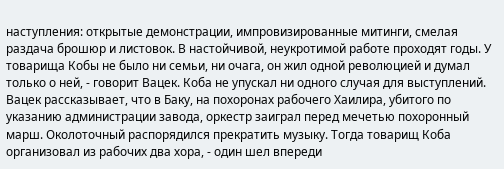наступления: открытые демонстрации, импровизированные митинги, смелая раздача брошюр и листовок. В настойчивой, неукротимой работе проходят годы. У товарища Кобы не было ни семьи, ни очага, он жил одной революцией и думал только о ней, - говорит Вацек. Коба не упускал ни одного случая для выступлений. Вацек рассказывает, что в Баку, на похоронах рабочего Хаилира, убитого по указанию администрации завода, оркестр заиграл перед мечетью похоронный марш. Околоточный распорядился прекратить музыку. Тогда товарищ Коба организовал из рабочих два хора, - один шел впереди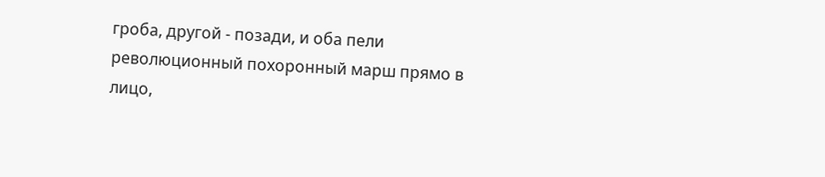гроба, другой - позади, и оба пели революционный похоронный марш прямо в лицо,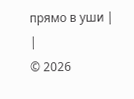прямо в уши |
|
© 2026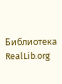Библиотека RealLib.org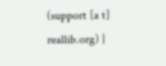(support [a t] reallib.org) |